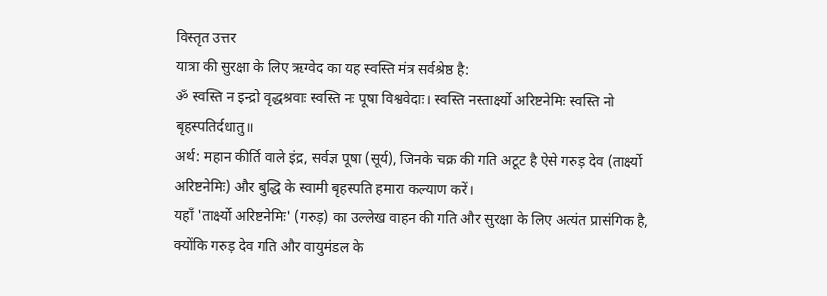विस्तृत उत्तर
यात्रा की सुरक्षा के लिए ऋग्वेद का यह स्वस्ति मंत्र सर्वश्रेष्ठ है:
ॐ स्वस्ति न इन्द्रो वृद्धश्रवाः स्वस्ति नः पूषा विश्ववेदाः। स्वस्ति नस्तार्क्ष्यो अरिष्टनेमिः स्वस्ति नो बृहस्पतिर्दधातु॥
अर्थ: महान कीर्ति वाले इंद्र, सर्वज्ञ पूषा (सूर्य), जिनके चक्र की गति अटूट है ऐसे गरुड़ देव (तार्क्ष्यो अरिष्टनेमिः) और बुद्धि के स्वामी बृहस्पति हमारा कल्याण करें।
यहाँ 'तार्क्ष्यो अरिष्टनेमिः' (गरुड़) का उल्लेख वाहन की गति और सुरक्षा के लिए अत्यंत प्रासंगिक है, क्योंकि गरुड़ देव गति और वायुमंडल के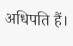अधिपति हैं।